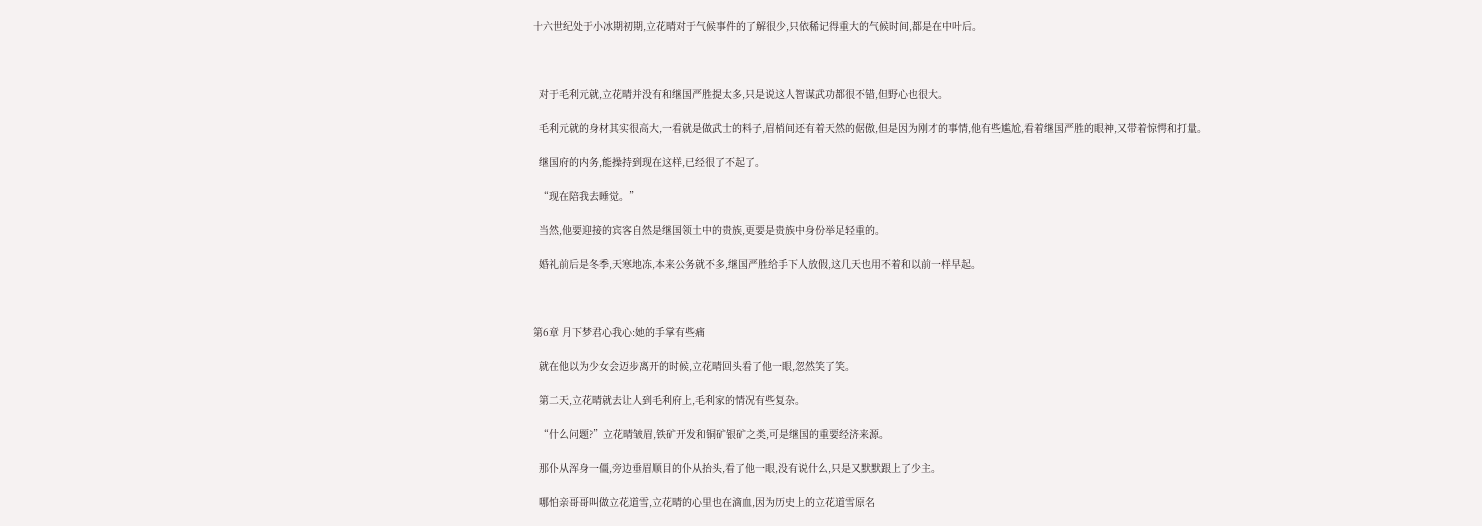十六世纪处于小冰期初期,立花晴对于气候事件的了解很少,只依稀记得重大的气候时间,都是在中叶后。



  对于毛利元就,立花晴并没有和继国严胜提太多,只是说这人智谋武功都很不错,但野心也很大。

  毛利元就的身材其实很高大,一看就是做武士的料子,眉梢间还有着天然的倨傲,但是因为刚才的事情,他有些尴尬,看着继国严胜的眼神,又带着惊愕和打量。

  继国府的内务,能操持到现在这样,已经很了不起了。

  “现在陪我去睡觉。”

  当然,他要迎接的宾客自然是继国领土中的贵族,更要是贵族中身份举足轻重的。

  婚礼前后是冬季,天寒地冻,本来公务就不多,继国严胜给手下人放假,这几天也用不着和以前一样早起。



第6章 月下梦君心我心:她的手掌有些痛

  就在他以为少女会迈步离开的时候,立花晴回头看了他一眼,忽然笑了笑。

  第二天,立花晴就去让人到毛利府上,毛利家的情况有些复杂。

  “什么问题?”立花晴皱眉,铁矿开发和铜矿银矿之类,可是继国的重要经济来源。

  那仆从浑身一僵,旁边垂眉顺目的仆从抬头,看了他一眼,没有说什么,只是又默默跟上了少主。

  哪怕亲哥哥叫做立花道雪,立花晴的心里也在滴血,因为历史上的立花道雪原名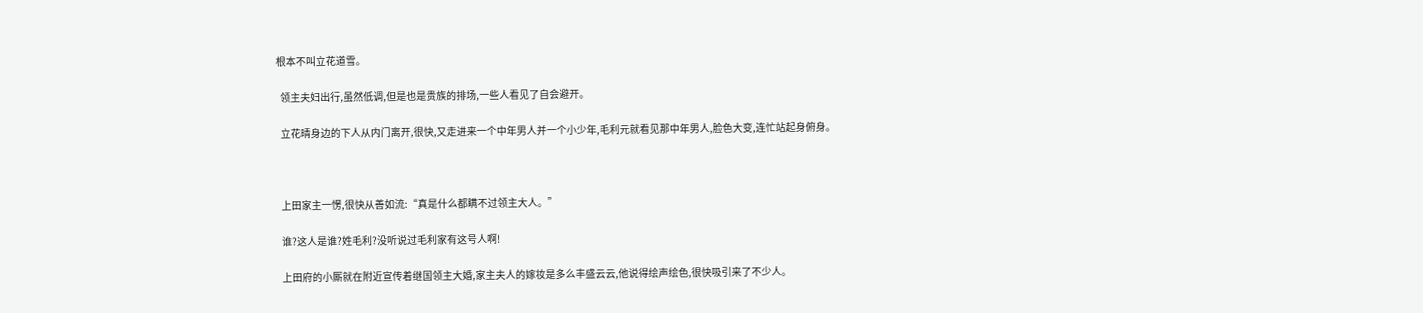根本不叫立花道雪。

  领主夫妇出行,虽然低调,但是也是贵族的排场,一些人看见了自会避开。

  立花晴身边的下人从内门离开,很快,又走进来一个中年男人并一个小少年,毛利元就看见那中年男人,脸色大变,连忙站起身俯身。



  上田家主一愣,很快从善如流:“真是什么都瞒不过领主大人。”

  谁?这人是谁?姓毛利?没听说过毛利家有这号人啊!

  上田府的小厮就在附近宣传着继国领主大婚,家主夫人的嫁妆是多么丰盛云云,他说得绘声绘色,很快吸引来了不少人。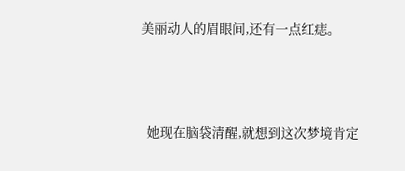美丽动人的眉眼间,还有一点红痣。



  她现在脑袋清醒,就想到这次梦境肯定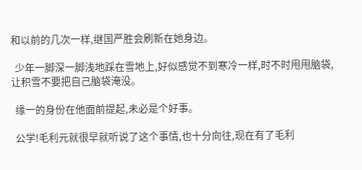和以前的几次一样,继国严胜会刷新在她身边。

  少年一脚深一脚浅地踩在雪地上,好似感觉不到寒冷一样,时不时甩甩脑袋,让积雪不要把自己脑袋淹没。

  缘一的身份在他面前提起,未必是个好事。

  公学!毛利元就很早就听说了这个事情,也十分向往,现在有了毛利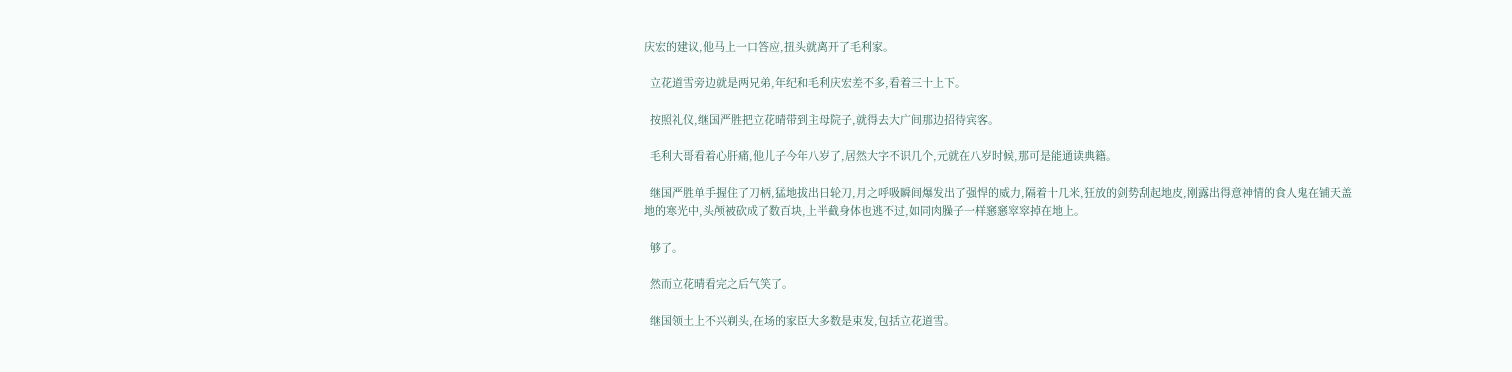庆宏的建议,他马上一口答应,扭头就离开了毛利家。

  立花道雪旁边就是两兄弟,年纪和毛利庆宏差不多,看着三十上下。

  按照礼仪,继国严胜把立花晴带到主母院子,就得去大广间那边招待宾客。

  毛利大哥看着心肝痛,他儿子今年八岁了,居然大字不识几个,元就在八岁时候,那可是能通读典籍。

  继国严胜单手握住了刀柄,猛地拔出日轮刀,月之呼吸瞬间爆发出了强悍的威力,隔着十几米,狂放的剑势刮起地皮,刚露出得意神情的食人鬼在铺天盖地的寒光中,头颅被砍成了数百块,上半截身体也逃不过,如同肉臊子一样窸窸窣窣掉在地上。

  够了。

  然而立花晴看完之后气笑了。

  继国领土上不兴剃头,在场的家臣大多数是束发,包括立花道雪。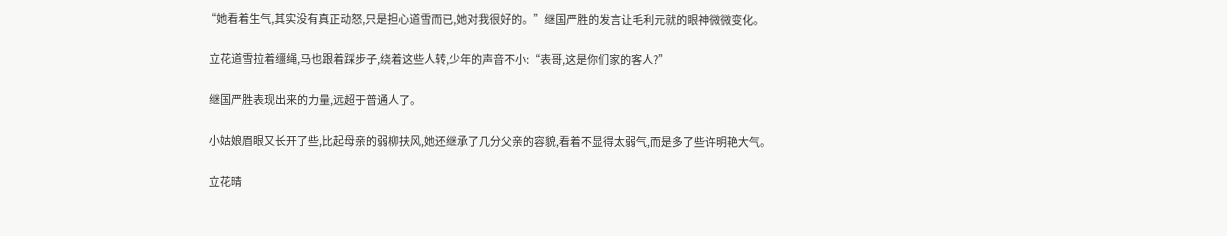“她看着生气,其实没有真正动怒,只是担心道雪而已,她对我很好的。”继国严胜的发言让毛利元就的眼神微微变化。

  立花道雪拉着缰绳,马也跟着踩步子,绕着这些人转,少年的声音不小:“表哥,这是你们家的客人?”

  继国严胜表现出来的力量,远超于普通人了。

  小姑娘眉眼又长开了些,比起母亲的弱柳扶风,她还继承了几分父亲的容貌,看着不显得太弱气,而是多了些许明艳大气。

  立花晴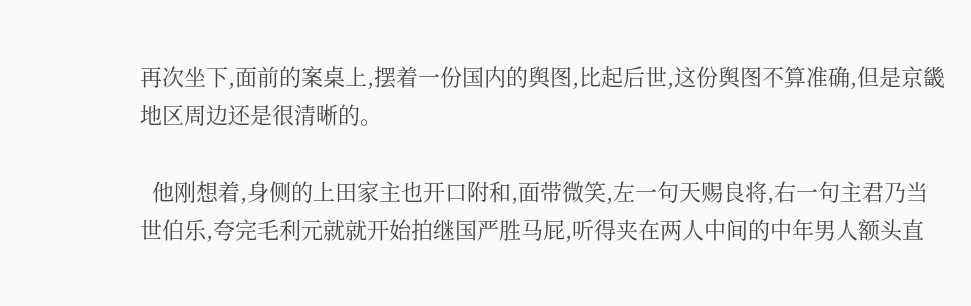再次坐下,面前的案桌上,摆着一份国内的舆图,比起后世,这份舆图不算准确,但是京畿地区周边还是很清晰的。

  他刚想着,身侧的上田家主也开口附和,面带微笑,左一句天赐良将,右一句主君乃当世伯乐,夸完毛利元就就开始拍继国严胜马屁,听得夹在两人中间的中年男人额头直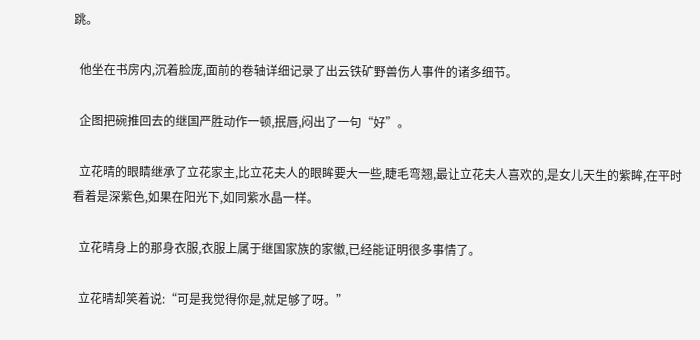跳。

  他坐在书房内,沉着脸庞,面前的卷轴详细记录了出云铁矿野兽伤人事件的诸多细节。

  企图把碗推回去的继国严胜动作一顿,抿唇,闷出了一句“好”。

  立花晴的眼睛继承了立花家主,比立花夫人的眼眸要大一些,睫毛弯翘,最让立花夫人喜欢的,是女儿天生的紫眸,在平时看着是深紫色,如果在阳光下,如同紫水晶一样。

  立花晴身上的那身衣服,衣服上属于继国家族的家徽,已经能证明很多事情了。

  立花晴却笑着说:“可是我觉得你是,就足够了呀。”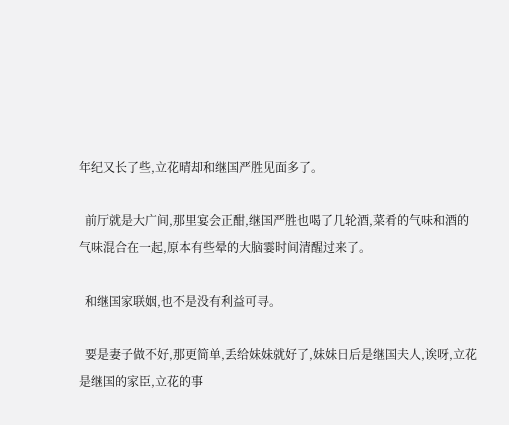年纪又长了些,立花晴却和继国严胜见面多了。

  前厅就是大广间,那里宴会正酣,继国严胜也喝了几轮酒,菜肴的气味和酒的气味混合在一起,原本有些晕的大脑霎时间清醒过来了。

  和继国家联姻,也不是没有利益可寻。

  要是妻子做不好,那更简单,丢给妹妹就好了,妹妹日后是继国夫人,诶呀,立花是继国的家臣,立花的事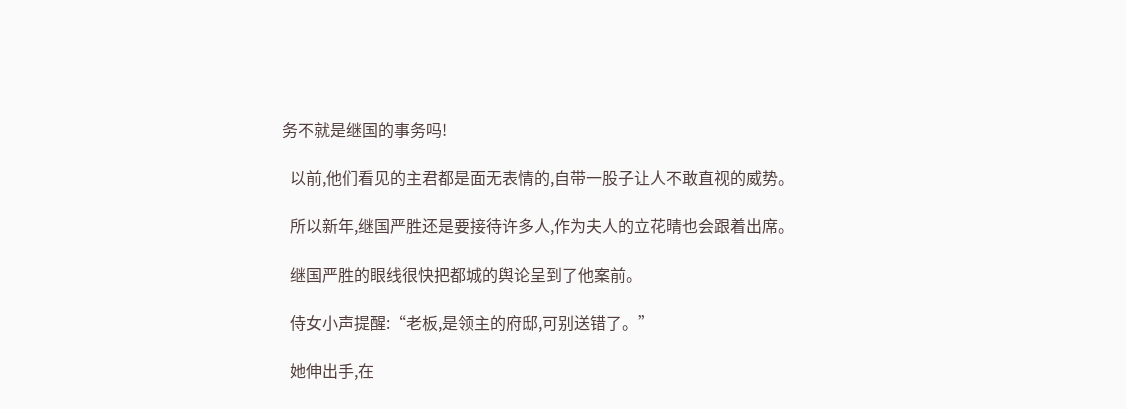务不就是继国的事务吗!

  以前,他们看见的主君都是面无表情的,自带一股子让人不敢直视的威势。

  所以新年,继国严胜还是要接待许多人,作为夫人的立花晴也会跟着出席。

  继国严胜的眼线很快把都城的舆论呈到了他案前。

  侍女小声提醒:“老板,是领主的府邸,可别送错了。”

  她伸出手,在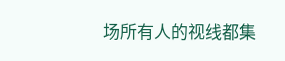场所有人的视线都集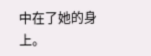中在了她的身上。